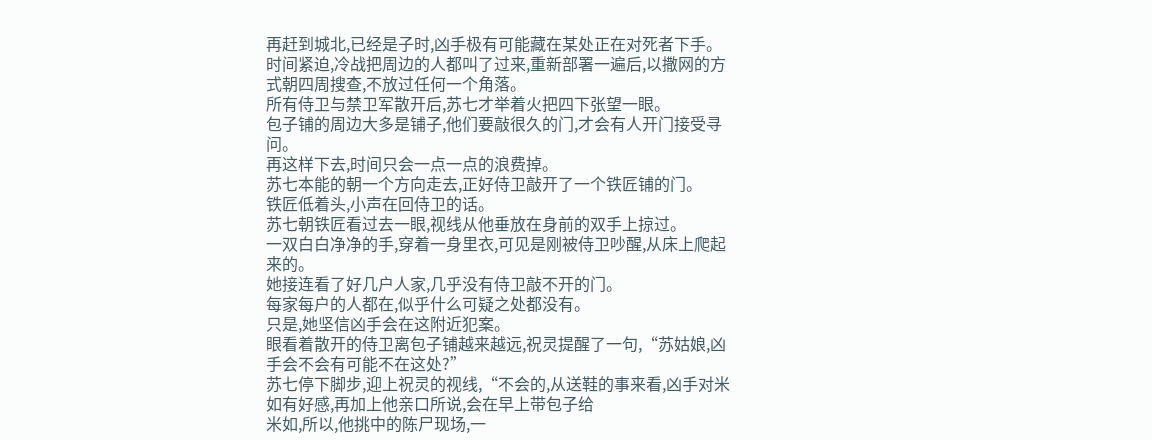再赶到城北,已经是子时,凶手极有可能藏在某处正在对死者下手。
时间紧迫,冷战把周边的人都叫了过来,重新部署一遍后,以撒网的方式朝四周搜查,不放过任何一个角落。
所有侍卫与禁卫军散开后,苏七才举着火把四下张望一眼。
包子铺的周边大多是铺子,他们要敲很久的门,才会有人开门接受寻问。
再这样下去,时间只会一点一点的浪费掉。
苏七本能的朝一个方向走去,正好侍卫敲开了一个铁匠铺的门。
铁匠低着头,小声在回侍卫的话。
苏七朝铁匠看过去一眼,视线从他垂放在身前的双手上掠过。
一双白白净净的手,穿着一身里衣,可见是刚被侍卫吵醒,从床上爬起来的。
她接连看了好几户人家,几乎没有侍卫敲不开的门。
每家每户的人都在,似乎什么可疑之处都没有。
只是,她坚信凶手会在这附近犯案。
眼看着散开的侍卫离包子铺越来越远,祝灵提醒了一句,“苏姑娘,凶手会不会有可能不在这处?”
苏七停下脚步,迎上祝灵的视线,“不会的,从送鞋的事来看,凶手对米如有好感,再加上他亲口所说,会在早上带包子给
米如,所以,他挑中的陈尸现场,一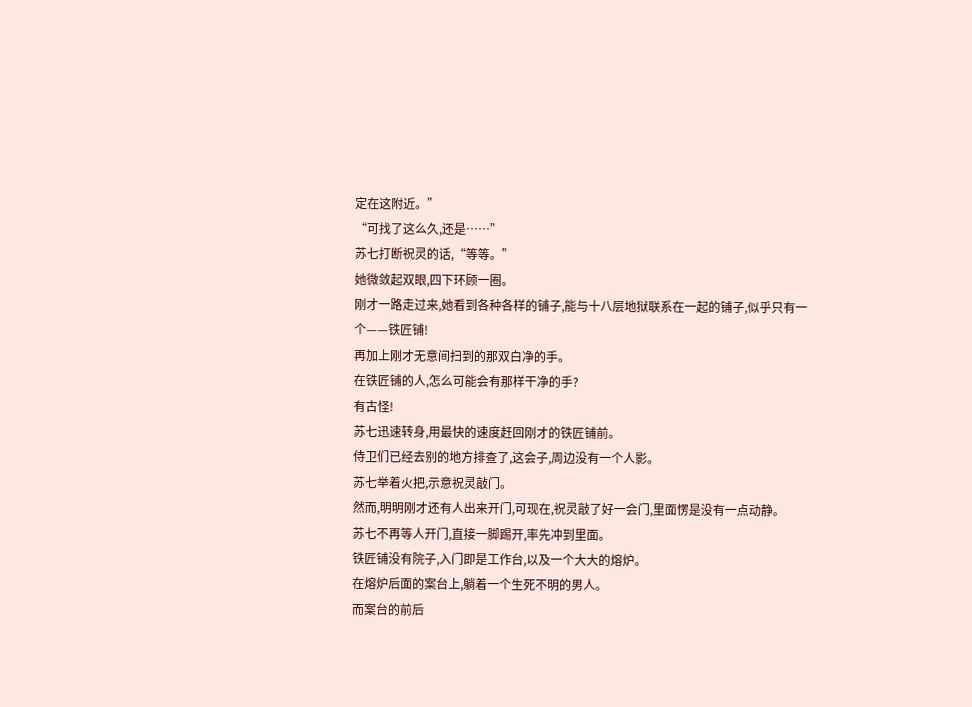定在这附近。”
“可找了这么久,还是……”
苏七打断祝灵的话,“等等。”
她微敛起双眼,四下环顾一圈。
刚才一路走过来,她看到各种各样的铺子,能与十八层地狱联系在一起的铺子,似乎只有一个——铁匠铺!
再加上刚才无意间扫到的那双白净的手。
在铁匠铺的人,怎么可能会有那样干净的手?
有古怪!
苏七迅速转身,用最快的速度赶回刚才的铁匠铺前。
侍卫们已经去别的地方排查了,这会子,周边没有一个人影。
苏七举着火把,示意祝灵敲门。
然而,明明刚才还有人出来开门,可现在,祝灵敲了好一会门,里面愣是没有一点动静。
苏七不再等人开门,直接一脚踢开,率先冲到里面。
铁匠铺没有院子,入门即是工作台,以及一个大大的熔炉。
在熔炉后面的案台上,躺着一个生死不明的男人。
而案台的前后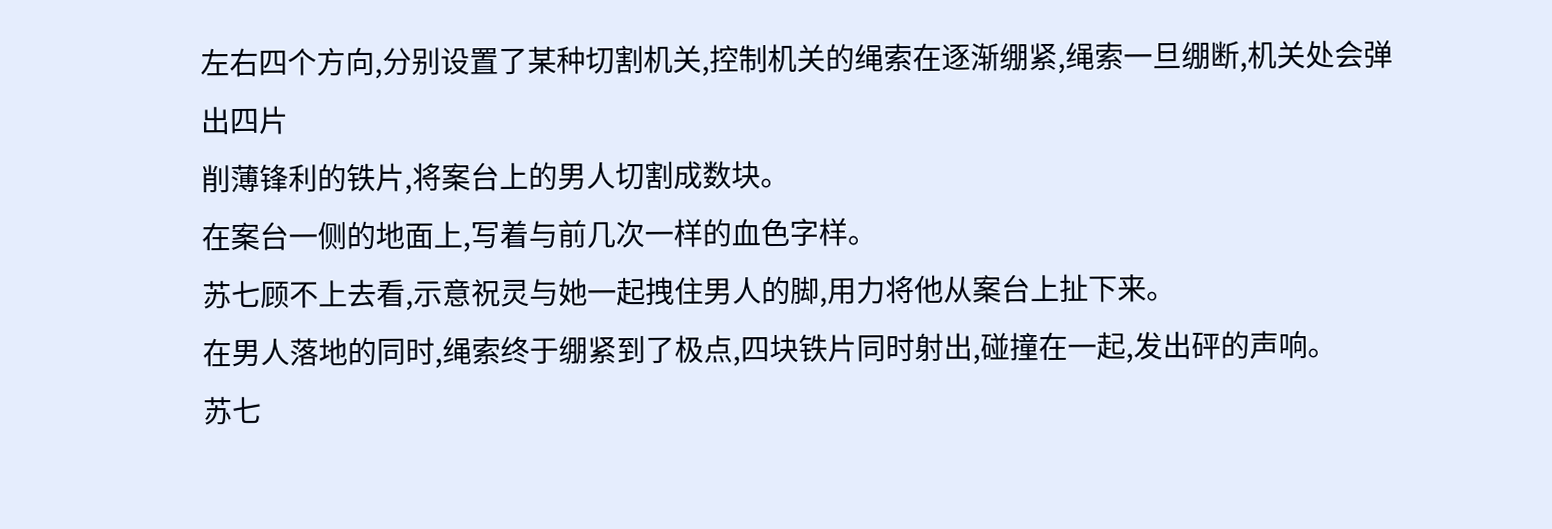左右四个方向,分别设置了某种切割机关,控制机关的绳索在逐渐绷紧,绳索一旦绷断,机关处会弹出四片
削薄锋利的铁片,将案台上的男人切割成数块。
在案台一侧的地面上,写着与前几次一样的血色字样。
苏七顾不上去看,示意祝灵与她一起拽住男人的脚,用力将他从案台上扯下来。
在男人落地的同时,绳索终于绷紧到了极点,四块铁片同时射出,碰撞在一起,发出砰的声响。
苏七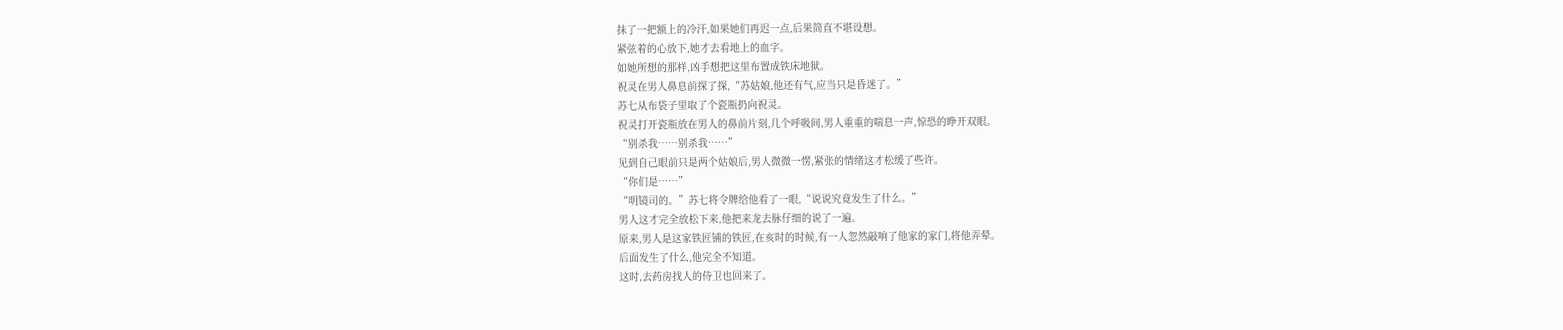抹了一把额上的冷汗,如果她们再迟一点,后果简直不堪设想。
紧弦着的心放下,她才去看地上的血字。
如她所想的那样,凶手想把这里布置成铁床地狱。
祝灵在男人鼻息前探了探,“苏姑娘,他还有气,应当只是昏迷了。”
苏七从布袋子里取了个瓷瓶扔向祝灵。
祝灵打开瓷瓶放在男人的鼻前片刻,几个呼吸间,男人重重的喘息一声,惊恐的睁开双眼。
“别杀我……别杀我……”
见到自己眼前只是两个姑娘后,男人微微一愣,紧张的情绪这才松缓了些许。
“你们是……”
“明镜司的。”苏七将令牌给他看了一眼,“说说究竟发生了什么。”
男人这才完全放松下来,他把来龙去脉仔细的说了一遍。
原来,男人是这家铁匠铺的铁匠,在亥时的时候,有一人忽然敲响了他家的家门,将他弄晕。
后面发生了什么,他完全不知道。
这时,去药房找人的侍卫也回来了。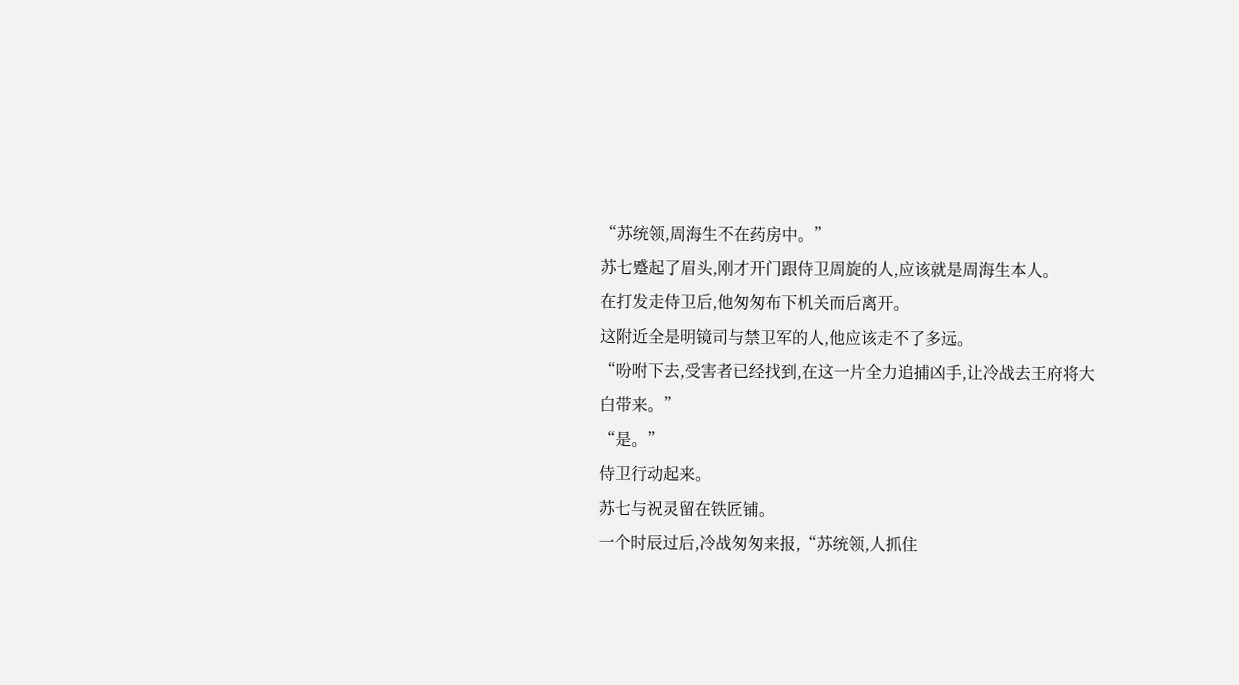“苏统领,周海生不在药房中。”
苏七蹙起了眉头,刚才开门跟侍卫周旋的人,应该就是周海生本人。
在打发走侍卫后,他匆匆布下机关而后离开。
这附近全是明镜司与禁卫军的人,他应该走不了多远。
“吩咐下去,受害者已经找到,在这一片全力追捕凶手,让冷战去王府将大白带来。”
“是。”
侍卫行动起来。
苏七与祝灵留在铁匠铺。
一个时辰过后,冷战匆匆来报,“苏统领,人抓住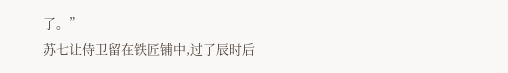了。”
苏七让侍卫留在铁匠铺中,过了辰时后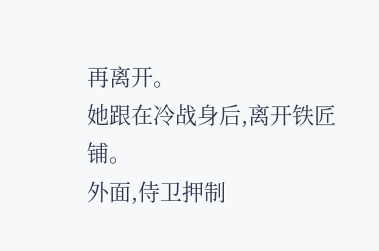再离开。
她跟在冷战身后,离开铁匠铺。
外面,侍卫押制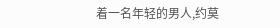着一名年轻的男人,约莫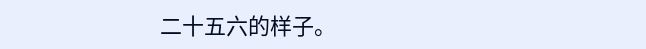二十五六的样子。